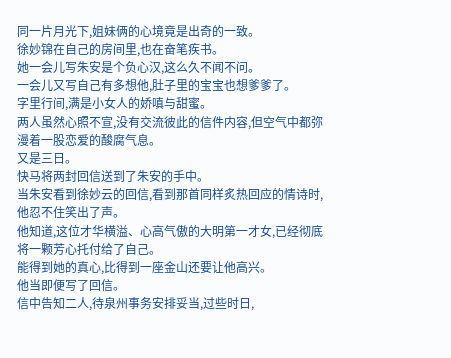同一片月光下,姐妹俩的心境竟是出奇的一致。
徐妙锦在自己的房间里,也在奋笔疾书。
她一会儿写朱安是个负心汉,这么久不闻不问。
一会儿又写自己有多想他,肚子里的宝宝也想爹爹了。
字里行间,满是小女人的娇嗔与甜蜜。
两人虽然心照不宣,没有交流彼此的信件内容,但空气中都弥漫着一股恋爱的酸腐气息。
又是三日。
快马将两封回信送到了朱安的手中。
当朱安看到徐妙云的回信,看到那首同样炙热回应的情诗时,他忍不住笑出了声。
他知道,这位才华横溢、心高气傲的大明第一才女,已经彻底将一颗芳心托付给了自己。
能得到她的真心,比得到一座金山还要让他高兴。
他当即便写了回信。
信中告知二人,待泉州事务安排妥当,过些时日,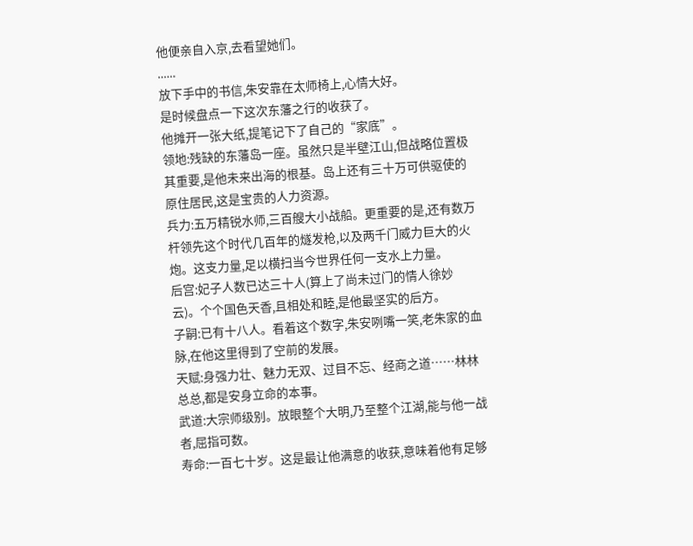他便亲自入京,去看望她们。
......
放下手中的书信,朱安靠在太师椅上,心情大好。
是时候盘点一下这次东藩之行的收获了。
他摊开一张大纸,提笔记下了自己的“家底”。
领地:残缺的东藩岛一座。虽然只是半壁江山,但战略位置极其重要,是他未来出海的根基。岛上还有三十万可供驱使的原住居民,这是宝贵的人力资源。
兵力:五万精锐水师,三百艘大小战船。更重要的是,还有数万杆领先这个时代几百年的燧发枪,以及两千门威力巨大的火炮。这支力量,足以横扫当今世界任何一支水上力量。
后宫:妃子人数已达三十人(算上了尚未过门的情人徐妙云)。个个国色天香,且相处和睦,是他最坚实的后方。
子嗣:已有十八人。看着这个数字,朱安咧嘴一笑,老朱家的血脉,在他这里得到了空前的发展。
天赋:身强力壮、魅力无双、过目不忘、经商之道……林林总总,都是安身立命的本事。
武道:大宗师级别。放眼整个大明,乃至整个江湖,能与他一战者,屈指可数。
寿命:一百七十岁。这是最让他满意的收获,意味着他有足够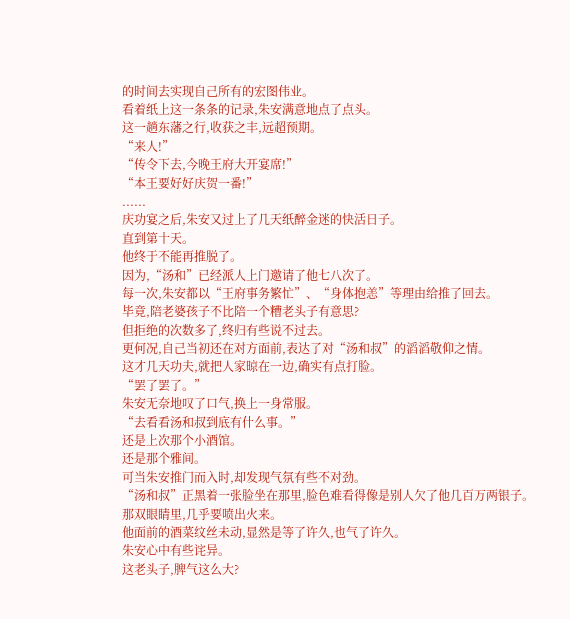的时间去实现自己所有的宏图伟业。
看着纸上这一条条的记录,朱安满意地点了点头。
这一趟东藩之行,收获之丰,远超预期。
“来人!”
“传令下去,今晚王府大开宴席!”
“本王要好好庆贺一番!”
......
庆功宴之后,朱安又过上了几天纸醉金迷的快活日子。
直到第十天。
他终于不能再推脱了。
因为,“汤和”已经派人上门邀请了他七八次了。
每一次,朱安都以“王府事务繁忙”、“身体抱恙”等理由给推了回去。
毕竟,陪老婆孩子不比陪一个糟老头子有意思?
但拒绝的次数多了,终归有些说不过去。
更何况,自己当初还在对方面前,表达了对“汤和叔”的滔滔敬仰之情。
这才几天功夫,就把人家晾在一边,确实有点打脸。
“罢了罢了。”
朱安无奈地叹了口气,换上一身常服。
“去看看汤和叔到底有什么事。”
还是上次那个小酒馆。
还是那个雅间。
可当朱安推门而入时,却发现气氛有些不对劲。
“汤和叔”正黑着一张脸坐在那里,脸色难看得像是别人欠了他几百万两银子。
那双眼睛里,几乎要喷出火来。
他面前的酒菜纹丝未动,显然是等了许久,也气了许久。
朱安心中有些诧异。
这老头子,脾气这么大?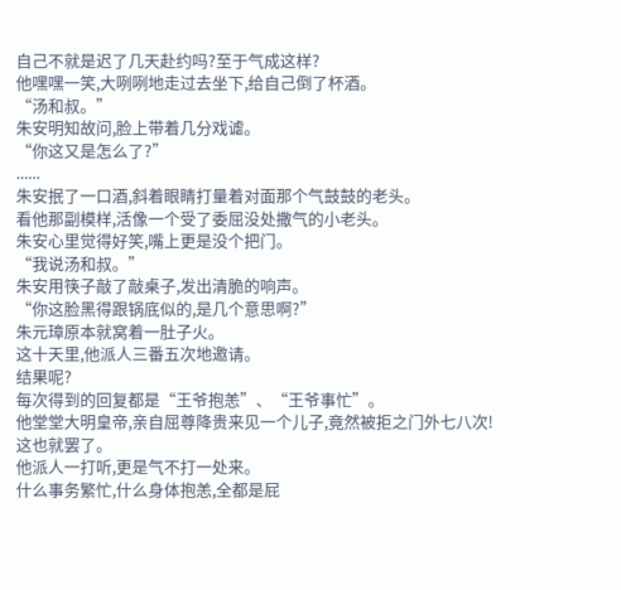自己不就是迟了几天赴约吗?至于气成这样?
他嘿嘿一笑,大咧咧地走过去坐下,给自己倒了杯酒。
“汤和叔。”
朱安明知故问,脸上带着几分戏谑。
“你这又是怎么了?”
......
朱安抿了一口酒,斜着眼睛打量着对面那个气鼓鼓的老头。
看他那副模样,活像一个受了委屈没处撒气的小老头。
朱安心里觉得好笑,嘴上更是没个把门。
“我说汤和叔。”
朱安用筷子敲了敲桌子,发出清脆的响声。
“你这脸黑得跟锅底似的,是几个意思啊?”
朱元璋原本就窝着一肚子火。
这十天里,他派人三番五次地邀请。
结果呢?
每次得到的回复都是“王爷抱恙”、“王爷事忙”。
他堂堂大明皇帝,亲自屈尊降贵来见一个儿子,竟然被拒之门外七八次!
这也就罢了。
他派人一打听,更是气不打一处来。
什么事务繁忙,什么身体抱恙,全都是屁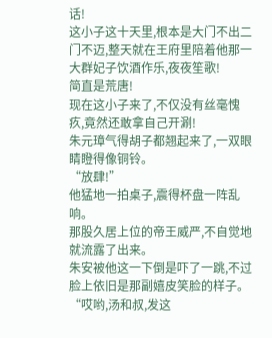话!
这小子这十天里,根本是大门不出二门不迈,整天就在王府里陪着他那一大群妃子饮酒作乐,夜夜笙歌!
简直是荒唐!
现在这小子来了,不仅没有丝毫愧疚,竟然还敢拿自己开涮!
朱元璋气得胡子都翘起来了,一双眼睛瞪得像铜铃。
“放肆!”
他猛地一拍桌子,震得杯盘一阵乱响。
那股久居上位的帝王威严,不自觉地就流露了出来。
朱安被他这一下倒是吓了一跳,不过脸上依旧是那副嬉皮笑脸的样子。
“哎哟,汤和叔,发这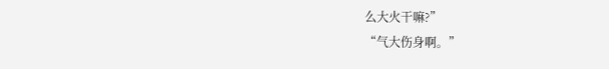么大火干嘛?”
“气大伤身啊。”